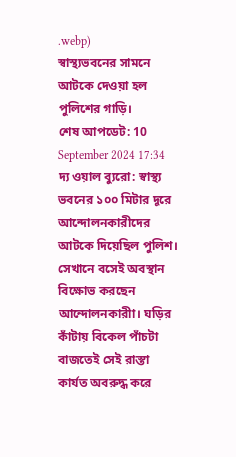.webp)
স্বাস্থ্যভবনের সামনে আটকে দেওয়া হল পুলিশের গাড়ি।
শেষ আপডেট: 10 September 2024 17:34
দ্য ওয়াল ব্যুরো: স্বাস্থ্য ভবনের ১০০ মিটার দূরে আন্দোলনকারীদের আটকে দিয়েছিল পুলিশ। সেখানে বসেই অবস্থান বিক্ষোভ করছেন আন্দোলনকারীা। ঘড়ির কাঁটায় বিকেল পাঁচটা বাজতেই সেই রাস্তা কার্যত অবরুদ্ধ করে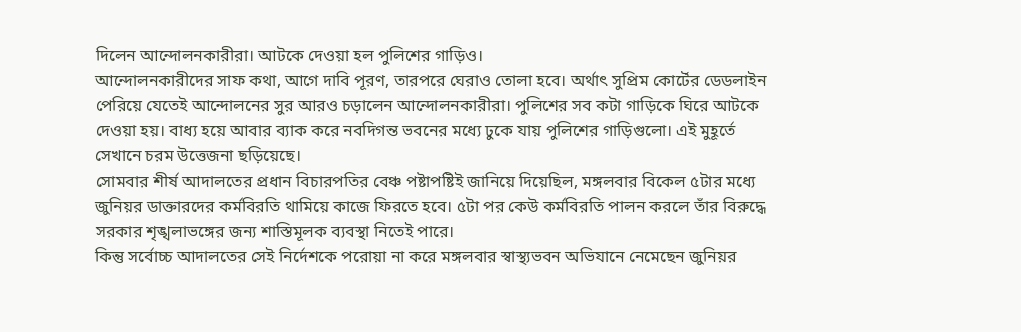দিলেন আন্দোলনকারীরা। আটকে দেওয়া হল পুলিশের গাড়িও।
আন্দোলনকারীদের সাফ কথা, আগে দাবি পূরণ, তারপরে ঘেরাও তোলা হবে। অর্থাৎ সুপ্রিম কোর্টের ডেডলাইন পেরিয়ে যেতেই আন্দোলনের সুর আরও চড়ালেন আন্দোলনকারীরা। পুলিশের সব কটা গাড়িকে ঘিরে আটকে দেওয়া হয়। বাধ্য হয়ে আবার ব্যাক করে নবদিগন্ত ভবনের মধ্যে ঢুকে যায় পুলিশের গাড়িগুলো। এই মুহূর্তে সেখানে চরম উত্তেজনা ছড়িয়েছে।
সোমবার শীর্ষ আদালতের প্রধান বিচারপতির বেঞ্চ পষ্টাপষ্টিই জানিয়ে দিয়েছিল, মঙ্গলবার বিকেল ৫টার মধ্যে জুনিয়র ডাক্তারদের কর্মবিরতি থামিয়ে কাজে ফিরতে হবে। ৫টা পর কেউ কর্মবিরতি পালন করলে তাঁর বিরুদ্ধে সরকার শৃঙ্খলাভঙ্গের জন্য শাস্তিমূলক ব্যবস্থা নিতেই পারে।
কিন্তু সর্বোচ্চ আদালতের সেই নির্দেশকে পরোয়া না করে মঙ্গলবার স্বাস্থ্যভবন অভিযানে নেমেছেন জুনিয়র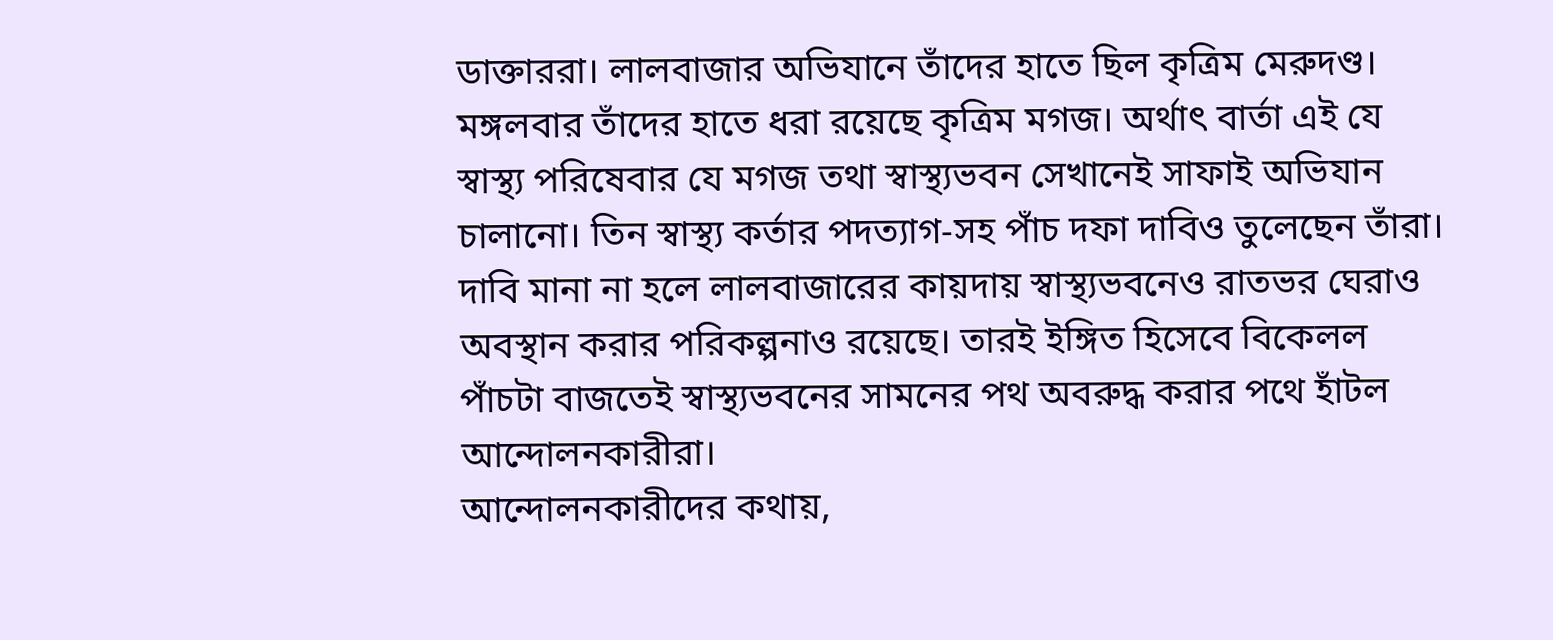ডাক্তাররা। লালবাজার অভিযানে তাঁদের হাতে ছিল কৃত্রিম মেরুদণ্ড। মঙ্গলবার তাঁদের হাতে ধরা রয়েছে কৃত্রিম মগজ। অর্থাৎ বার্তা এই যে স্বাস্থ্য পরিষেবার যে মগজ তথা স্বাস্থ্যভবন সেখানেই সাফাই অভিযান চালানো। তিন স্বাস্থ্য কর্তার পদত্যাগ-সহ পাঁচ দফা দাবিও তুলেছেন তাঁরা।
দাবি মানা না হলে লালবাজারের কায়দায় স্বাস্থ্যভবনেও রাতভর ঘেরাও অবস্থান করার পরিকল্পনাও রয়েছে। তারই ইঙ্গিত হিসেবে বিকেলল পাঁচটা বাজতেই স্বাস্থ্যভবনের সামনের পথ অবরুদ্ধ করার পথে হাঁটল আন্দোলনকারীরা।
আন্দোলনকারীদের কথায়,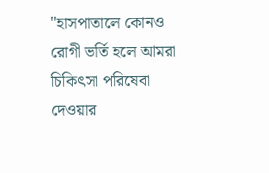"হাসপাতালে কোনও রোগী ভর্তি হলে আমরা চিকিৎসা পরিষেবা দেওয়ার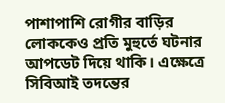পাশাপাশি রোগীর বাড়ির লোককেও প্রতি মুহুর্তে ঘটনার আপডেট দিয়ে থাকি। এক্ষেত্রে সিবিআই তদন্তের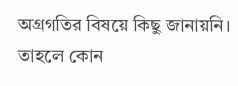অগ্রগতির বিষয়ে কিছু জানায়নি। তাহলে কোন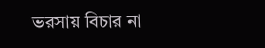ভরসায় বিচার না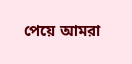পেয়ে আমরা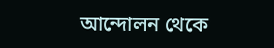আন্দোলন থেকে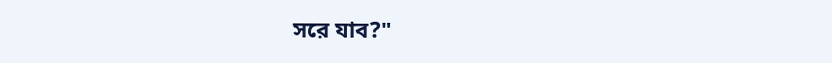সরে যাব?"